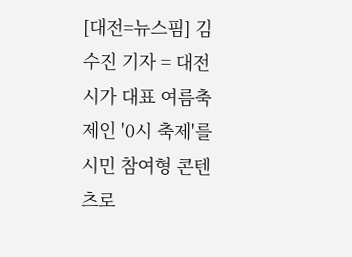[대전=뉴스핌] 김수진 기자 = 대전시가 대표 여름축제인 '0시 축제'를 시민 참여형 콘텐츠로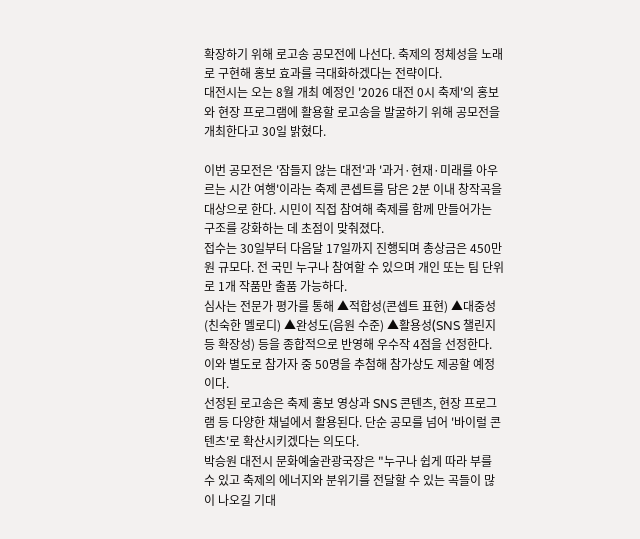확장하기 위해 로고송 공모전에 나선다. 축제의 정체성을 노래로 구현해 홍보 효과를 극대화하겠다는 전략이다.
대전시는 오는 8월 개최 예정인 '2026 대전 0시 축제'의 홍보와 현장 프로그램에 활용할 로고송을 발굴하기 위해 공모전을 개최한다고 30일 밝혔다.

이번 공모전은 '잠들지 않는 대전'과 '과거·현재·미래를 아우르는 시간 여행'이라는 축제 콘셉트를 담은 2분 이내 창작곡을 대상으로 한다. 시민이 직접 참여해 축제를 함께 만들어가는 구조를 강화하는 데 초점이 맞춰졌다.
접수는 30일부터 다음달 17일까지 진행되며 총상금은 450만 원 규모다. 전 국민 누구나 참여할 수 있으며 개인 또는 팀 단위로 1개 작품만 출품 가능하다.
심사는 전문가 평가를 통해 ▲적합성(콘셉트 표현) ▲대중성(친숙한 멜로디) ▲완성도(음원 수준) ▲활용성(SNS 챌린지 등 확장성) 등을 종합적으로 반영해 우수작 4점을 선정한다. 이와 별도로 참가자 중 50명을 추첨해 참가상도 제공할 예정이다.
선정된 로고송은 축제 홍보 영상과 SNS 콘텐츠, 현장 프로그램 등 다양한 채널에서 활용된다. 단순 공모를 넘어 '바이럴 콘텐츠'로 확산시키겠다는 의도다.
박승원 대전시 문화예술관광국장은 "누구나 쉽게 따라 부를 수 있고 축제의 에너지와 분위기를 전달할 수 있는 곡들이 많이 나오길 기대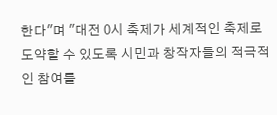한다"며 "대전 0시 축제가 세계적인 축제로 도약할 수 있도록 시민과 창작자들의 적극적인 참여를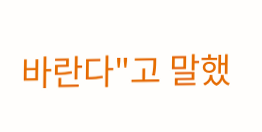바란다"고 말했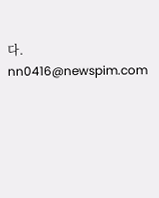다.
nn0416@newspim.com